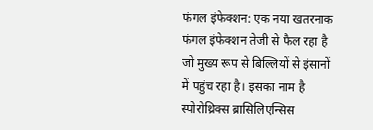फंगल इंफेक्शन: एक नया खतरनाक फंगल इंफेक्शन तेजी से फैल रहा है जो मुख्य रूप से बिल्लियों से इंसानों में पहुंच रहा है। इसका नाम है स्पोरोथ्रिक्स ब्रासिलिएन्सिस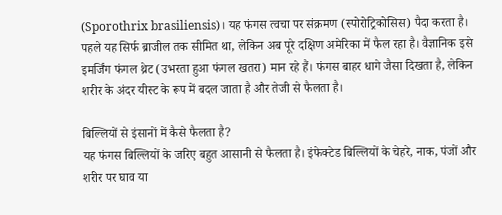(Sporothrix brasiliensis)। यह फंगस त्वचा पर संक्रमण (स्पोरोट्रिकोसिस) पैदा करता है।
पहले यह सिर्फ ब्राजील तक सीमित था, लेकिन अब पूरे दक्षिण अमेरिका में फैल रहा है। वैज्ञानिक इसे इमर्जिंग फंगल थ्रेट (उभरता हुआ फंगल खतरा) मान रहे हैं। फंगस बाहर धागे जैसा दिखता है, लेकिन शरीर के अंदर यीस्ट के रूप में बदल जाता है और तेजी से फैलता है।

बिल्लियों से इंसानों में कैसे फैलता है?
यह फंगस बिल्लियों के जरिए बहुत आसानी से फैलता है। इंफेक्टेड बिल्लियों के चेहरे, नाक, पंजों और शरीर पर घाव या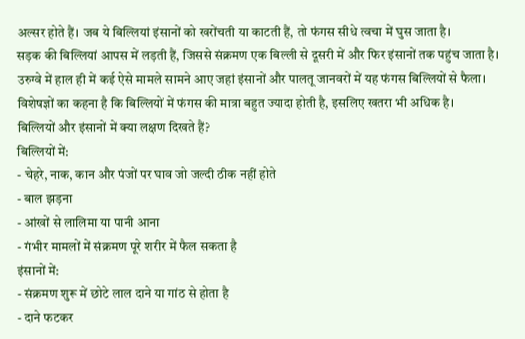अल्सर होते हैं। जब ये बिल्लियां इंसानों को खरोंचती या काटती हैं, तो फंगस सीधे त्वचा में घुस जाता है।
सड़क की बिल्लियां आपस में लड़ती हैं, जिससे संक्रमण एक बिल्ली से दूसरी में और फिर इंसानों तक पहुंच जाता है। उरुग्वे में हाल ही में कई ऐसे मामले सामने आए जहां इंसानों और पालतू जानवरों में यह फंगस बिल्लियों से फैला। विशेषज्ञों का कहना है कि बिल्लियों में फंगस की मात्रा बहुत ज्यादा होती है, इसलिए खतरा भी अधिक है।
बिल्लियों और इंसानों में क्या लक्षण दिखते हैं?
बिल्लियों में:
- चेहरे, नाक, कान और पंजों पर घाव जो जल्दी ठीक नहीं होते
- बाल झड़ना
- आंखों से लालिमा या पानी आना
- गंभीर मामलों में संक्रमण पूरे शरीर में फैल सकता है
इंसानों में:
- संक्रमण शुरू में छोटे लाल दाने या गांठ से होता है
- दाने फटकर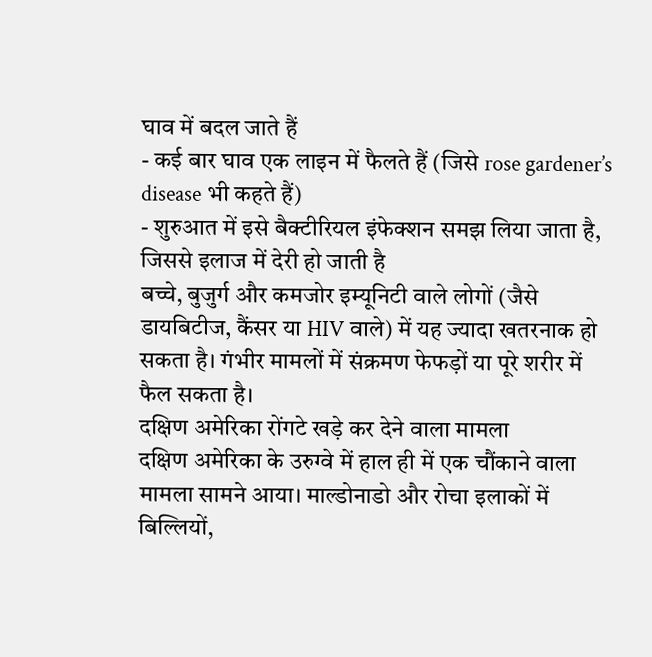घाव में बदल जाते हैं
- कई बार घाव एक लाइन में फैलते हैं (जिसे rose gardener’s disease भी कहते हैं)
- शुरुआत में इसे बैक्टीरियल इंफेक्शन समझ लिया जाता है, जिससे इलाज में देरी हो जाती है
बच्चे, बुजुर्ग और कमजोर इम्यूनिटी वाले लोगों (जैसे डायबिटीज, कैंसर या HIV वाले) में यह ज्यादा खतरनाक हो सकता है। गंभीर मामलों में संक्रमण फेफड़ों या पूरे शरीर में फैल सकता है।
दक्षिण अमेरिका रोंगटे खड़े कर देने वाला मामला
दक्षिण अमेरिका के उरुग्वे में हाल ही में एक चौंकाने वाला मामला सामने आया। माल्डोनाडो और रोचा इलाकों में बिल्लियों,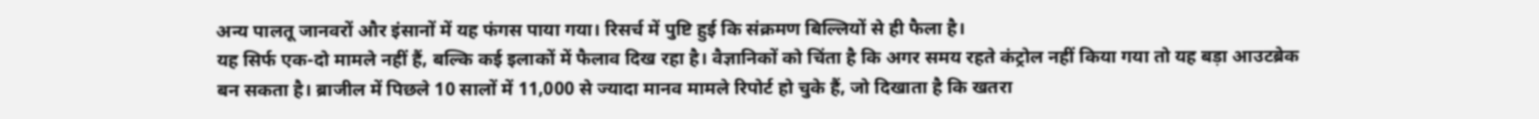अन्य पालतू जानवरों और इंसानों में यह फंगस पाया गया। रिसर्च में पुष्टि हुई कि संक्रमण बिल्लियों से ही फैला है।
यह सिर्फ एक-दो मामले नहीं हैं, बल्कि कई इलाकों में फैलाव दिख रहा है। वैज्ञानिकों को चिंता है कि अगर समय रहते कंट्रोल नहीं किया गया तो यह बड़ा आउटब्रेक बन सकता है। ब्राजील में पिछले 10 सालों में 11,000 से ज्यादा मानव मामले रिपोर्ट हो चुके हैं, जो दिखाता है कि खतरा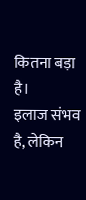कितना बड़ा है।
इलाज संभव है, लेकिन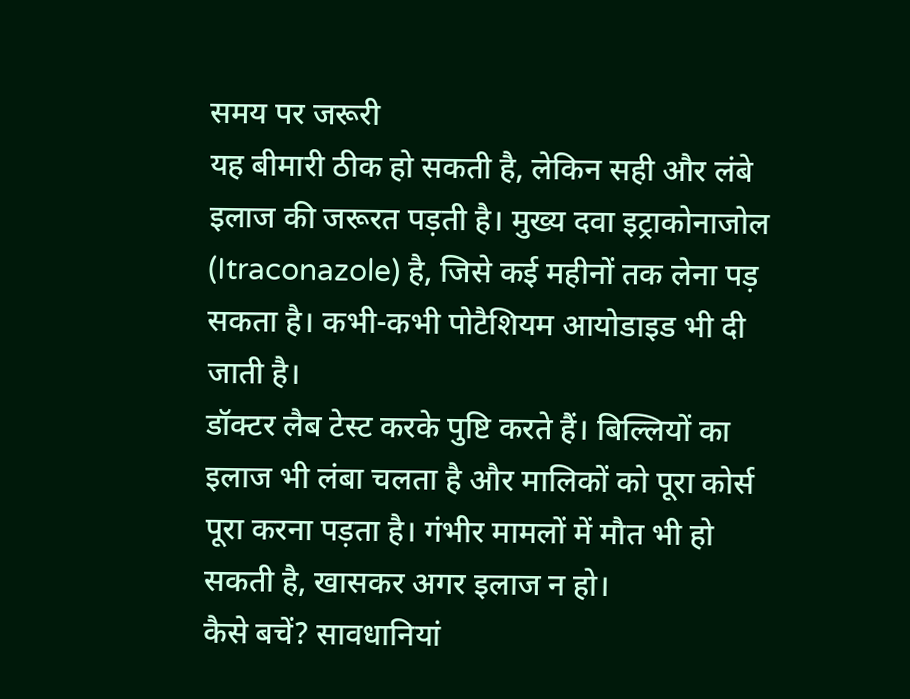समय पर जरूरी
यह बीमारी ठीक हो सकती है, लेकिन सही और लंबे इलाज की जरूरत पड़ती है। मुख्य दवा इट्राकोनाजोल (Itraconazole) है, जिसे कई महीनों तक लेना पड़ सकता है। कभी-कभी पोटैशियम आयोडाइड भी दी जाती है।
डॉक्टर लैब टेस्ट करके पुष्टि करते हैं। बिल्लियों का इलाज भी लंबा चलता है और मालिकों को पूरा कोर्स पूरा करना पड़ता है। गंभीर मामलों में मौत भी हो सकती है, खासकर अगर इलाज न हो।
कैसे बचें? सावधानियां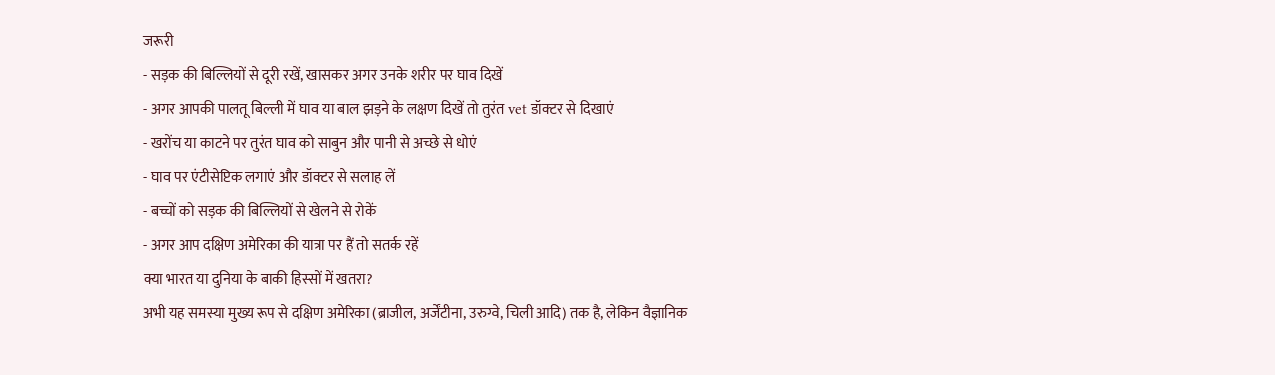जरूरी
- सड़क की बिल्लियों से दूरी रखें, खासकर अगर उनके शरीर पर घाव दिखें
- अगर आपकी पालतू बिल्ली में घाव या बाल झड़ने के लक्षण दिखें तो तुरंत vet डॉक्टर से दिखाएं
- खरोंच या काटने पर तुरंत घाव को साबुन और पानी से अच्छे से धोएं
- घाव पर एंटीसेप्टिक लगाएं और डॉक्टर से सलाह लें
- बच्चों को सड़क की बिल्लियों से खेलने से रोकें
- अगर आप दक्षिण अमेरिका की यात्रा पर हैं तो सतर्क रहें
क्या भारत या दुनिया के बाकी हिस्सों में खतरा?
अभी यह समस्या मुख्य रूप से दक्षिण अमेरिका (ब्राजील, अर्जेंटीना, उरुग्वे, चिली आदि) तक है, लेकिन वैज्ञानिक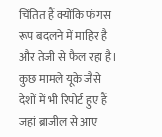चिंतित हैं क्योंकि फंगस रूप बदलने में माहिर है और तेजी से फैल रहा है। कुछ मामले यूके जैसे देशों में भी रिपोर्ट हुए हैं जहां ब्राजील से आए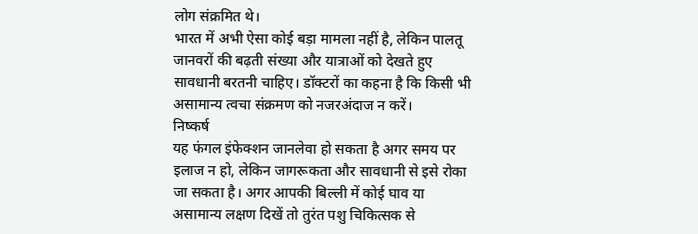लोग संक्रमित थे।
भारत में अभी ऐसा कोई बड़ा मामला नहीं है, लेकिन पालतू जानवरों की बढ़ती संख्या और यात्राओं को देखते हुए सावधानी बरतनी चाहिए। डॉक्टरों का कहना है कि किसी भी असामान्य त्वचा संक्रमण को नजरअंदाज न करें।
निष्कर्ष
यह फंगल इंफेक्शन जानलेवा हो सकता है अगर समय पर इलाज न हो, लेकिन जागरूकता और सावधानी से इसे रोका जा सकता है। अगर आपकी बिल्ली में कोई घाव या असामान्य लक्षण दिखें तो तुरंत पशु चिकित्सक से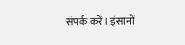संपर्क करें। इंसानों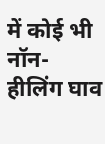में कोई भी नॉन-हीलिंग घाव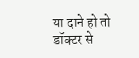या दाने हो तो डॉक्टर से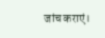जांच कराएं।